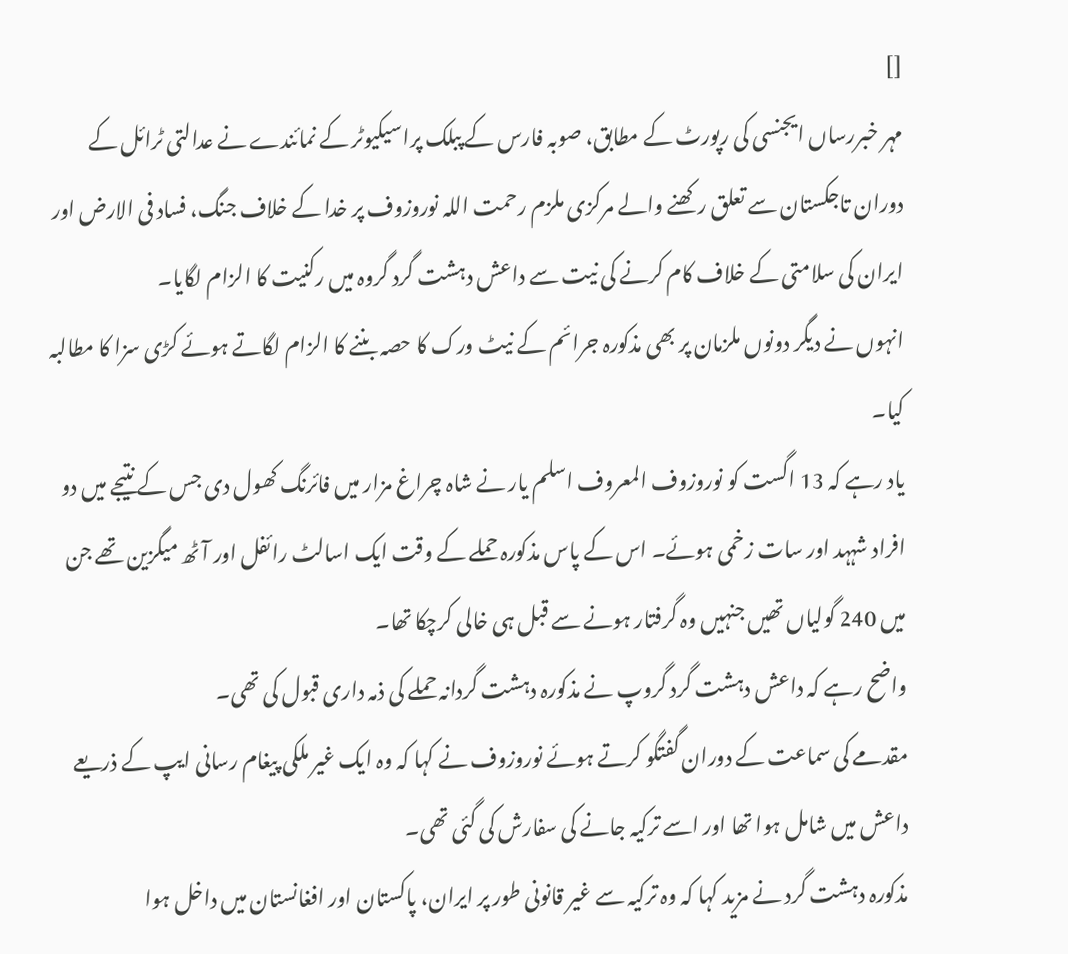[]
مہر خبررساں ایجنسی کی رپورٹ کے مطابق، صوبہ فارس کے پبلک پراسیکیوٹر کے نمائندے نے عدالتی ٹرائل کے دوران تاجکستان سے تعلق رکھنے والے مرکزی ملزم رحمت اللہ نوروزوف پر خدا کے خلاف جنگ، فساد فی الارض اور ایران کی سلامتی کے خلاف کام کرنے کی نیت سے داعش دہشت گرد گروہ میں رکنیت کا الزام لگایا۔
انہوں نے دیگر دونوں ملزمان پر بھی مذکورہ جرائم کے نیٹ ورک کا حصہ بننے کا الزام لگاتے ہوئے کڑی سزا کا مطالبہ کیا۔
یاد رہے کہ 13 اگست کو نوروزوف المعروف اسلم یار نے شاہ چراغ مزار میں فائرنگ کھول دی جس کے نتیجے میں دو افراد شہہد اور سات زخمی ہوئے۔ اس کے پاس مذکورہ حملے کے وقت ایک اسالٹ رائفل اور آٹھ میگزین تھے جن میں 240 گولیاں تھیں جنہیں وہ گرفتار ہونے سے قبل ہی خالی کرچکا تھا۔
واضح رہے کہ داعش دہشت گرد گروپ نے مذکورہ دہشت گردانہ حملے کی ذمہ داری قبول کی تھی۔
مقدمے کی سماعت کے دوران گفتگو کرتے ہوئے نوروزوف نے کہا کہ وہ ایک غیر ملکی پیغام رسانی ایپ کے ذریعے داعش میں شامل ہوا تھا اور اسے ترکیہ جانے کی سفارش کی گئی تھی۔
مذکورہ دہشت گرد نے مزید کہا کہ وہ ترکیہ سے غیر قانونی طور پر ایران، پاکستان اور افغانستان میں داخل ہوا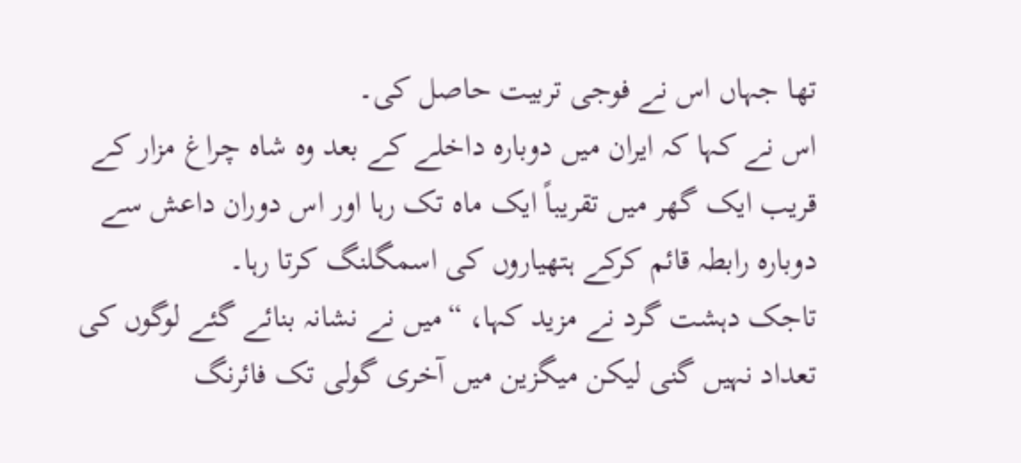تھا جہاں اس نے فوجی تربیت حاصل کی۔
اس نے کہا کہ ایران میں دوبارہ داخلے کے بعد وہ شاہ چراغ مزار کے قریب ایک گھر میں تقریباً ایک ماہ تک رہا اور اس دوران داعش سے دوبارہ رابطہ قائم کرکے ہتھیاروں کی اسمگلنگ کرتا رہا۔
تاجک دہشت گرد نے مزید کہا، “میں نے نشانہ بنائے گئے لوگوں کی تعداد نہیں گنی لیکن میگزین میں آخری گولی تک فائرنگ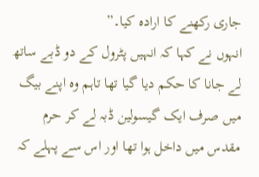جاری رکھنے کا ارادہ کیا۔”
انہوں نے کہا کہ انہیں پٹرول کے دو ڈبے ساتھ لے جانا کا حکم دیا گیا تھا تاہم وہ اپنے بیگ میں صرف ایک گیسولین ڈبہ لے کر حرم مقدس میں داخل ہوا تھا اور اس سے پہلے کہ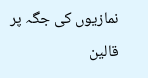نمازیوں کی جگہ پر قالین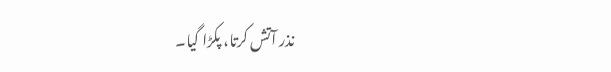نذر آتش کرتا، پکڑا گیا۔